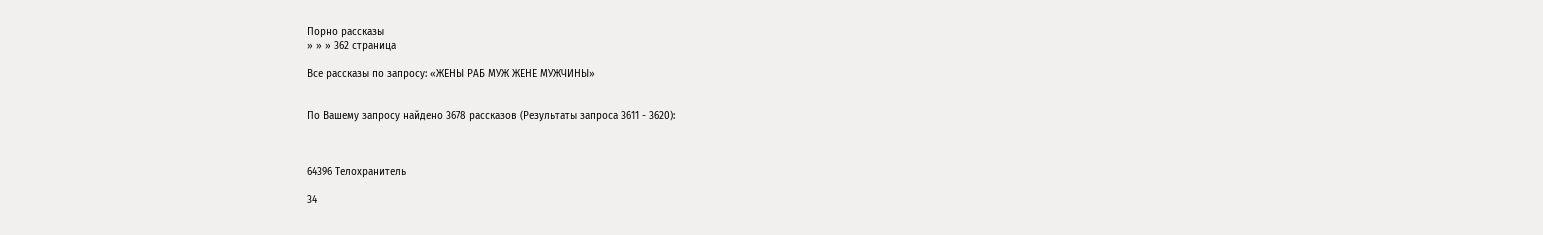Порно рассказы
» » » 362 страница

Все рассказы по запросу: «ЖЕНЫ РАБ МУЖ ЖЕНЕ МУЖЧИНЫ»


По Вашему запросу найдено 3678 рассказов (Результаты запроса 3611 - 3620):



64396 Телохранитель

34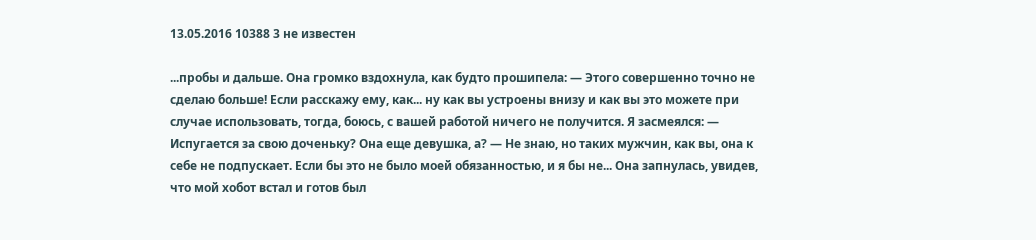13.05.2016 10388 3 не известен

...пробы и дальше. Она громко вздохнула, как будто прошипела: — Этого совершенно точно не сделаю больше! Если расскажу ему, как... ну как вы устроены внизу и как вы это можете при случае использовать, тогда, боюсь, с вашей работой ничего не получится. Я засмеялся: — Испугается за свою доченьку? Она еще девушка, а? — Не знаю, но таких мужчин, как вы, она к себе не подпускает. Если бы это не было моей обязанностью, и я бы не... Она запнулась, увидев, что мой хобот встал и готов был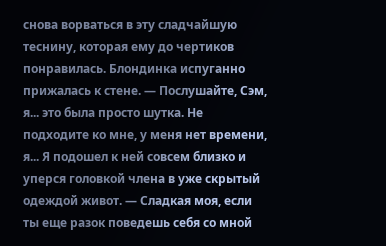снова ворваться в эту сладчайшую теснину, которая ему до чертиков понравилась. Блондинка испуганно прижалась к стене. — Послушайте, Сэм, я... это была просто шутка. Не подходите ко мне, у меня нет времени, я... Я подошел к ней совсем близко и уперся головкой члена в уже скрытый одеждой живот. — Сладкая моя, если ты еще разок поведешь себя со мной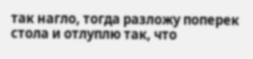так нагло, тогда разложу поперек стола и отлуплю так, что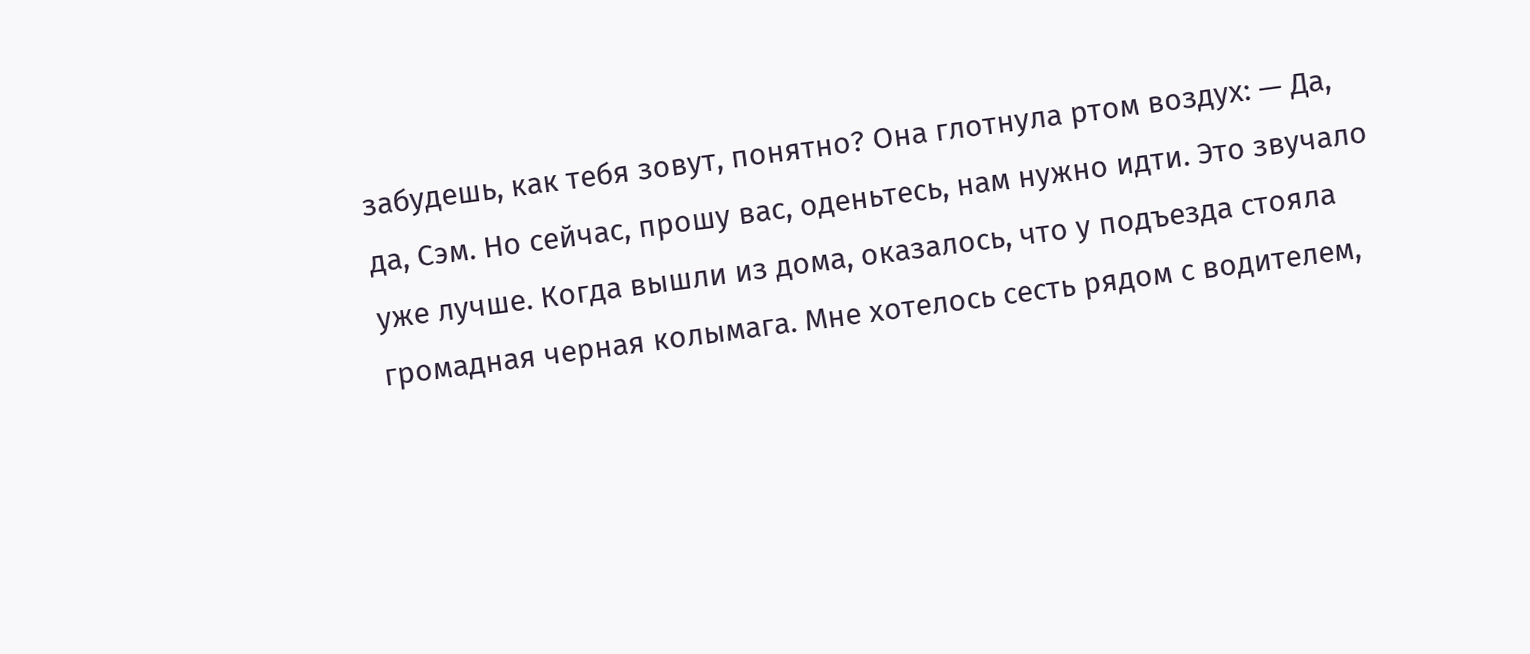забудешь, как тебя зовут, понятно? Она глотнула ртом воздух: — Да, да, Сэм. Но сейчас, прошу вас, оденьтесь, нам нужно идти. Это звучало уже лучше. Когда вышли из дома, оказалось, что у подъезда стояла громадная черная колымага. Мне хотелось сесть рядом с водителем,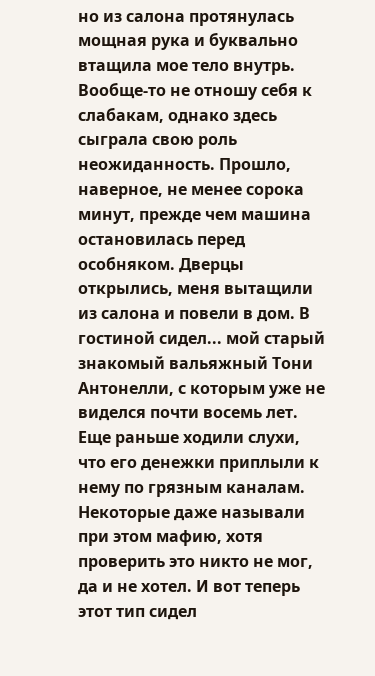но из салона протянулась мощная рука и буквально втащила мое тело внутрь. Вообще-то не отношу себя к слабакам, однако здесь сыграла свою роль неожиданность. Прошло, наверное, не менее сорока минут, прежде чем машина остановилась перед особняком. Дверцы открылись, меня вытащили из салона и повели в дом. В гостиной сидел... мой старый знакомый вальяжный Тони Антонелли, с которым уже не виделся почти восемь лет. Еще раньше ходили слухи, что его денежки приплыли к нему по грязным каналам. Некоторые даже называли при этом мафию, хотя проверить это никто не мог, да и не хотел. И вот теперь этот тип сидел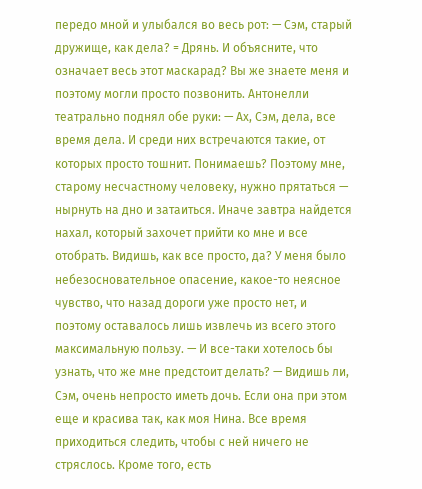передо мной и улыбался во весь рот: — Сэм, старый дружище, как дела? = Дрянь. И объясните, что означает весь этот маскарад? Вы же знаете меня и поэтому могли просто позвонить. Антонелли театрально поднял обе руки: — Ах, Сэм, дела, все время дела. И среди них встречаются такие, от которых просто тошнит. Понимаешь? Поэтому мне, старому несчастному человеку, нужно прятаться — нырнуть на дно и затаиться. Иначе завтра найдется нахал, который захочет прийти ко мне и все отобрать. Видишь, как все просто, да? У меня было небезосновательное опасение, какое-то неясное чувство, что назад дороги уже просто нет, и поэтому оставалось лишь извлечь из всего этого максимальную пользу. — И все-таки хотелось бы узнать, что же мне предстоит делать? — Видишь ли, Сэм, очень непросто иметь дочь. Если она при этом еще и красива так, как моя Нина. Все время приходиться следить, чтобы с ней ничего не стряслось. Кроме того, есть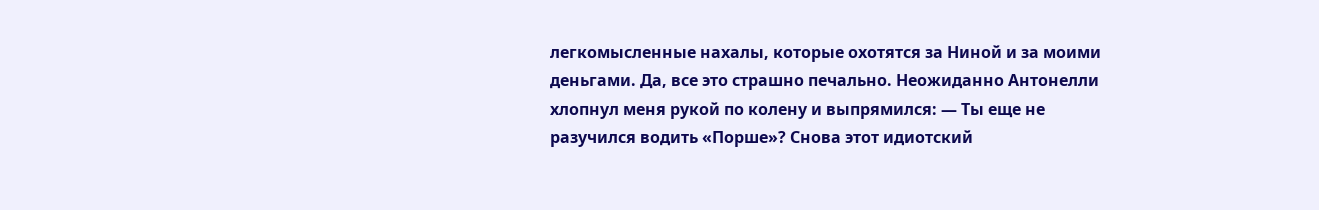легкомысленные нахалы, которые охотятся за Ниной и за моими деньгами. Да, все это страшно печально. Неожиданно Антонелли хлопнул меня рукой по колену и выпрямился: — Ты еще не разучился водить «Порше»? Снова этот идиотский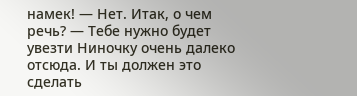намек! — Нет. Итак, о чем речь? — Тебе нужно будет увезти Ниночку очень далеко отсюда. И ты должен это сделать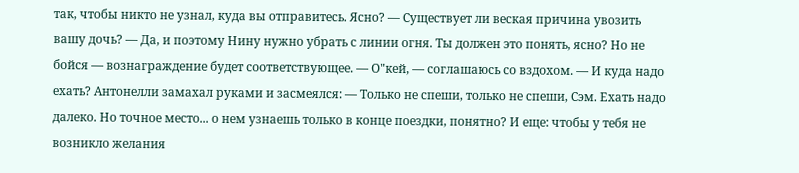так, чтобы никто не узнал, куда вы отправитесь. Ясно? — Существует ли веская причина увозить вашу дочь? — Да, и поэтому Нину нужно убрать с линии огня. Ты должен это понять, ясно? Но не бойся — вознаграждение будет соответствующее. — О"кей, — соглашаюсь со вздохом. — И куда надо ехать? Антонелли замахал руками и засмеялся: — Только не спеши, только не спеши, Сэм. Ехать надо далеко. Но точное место... о нем узнаешь только в конце поездки, понятно? И еще: чтобы у тебя не возникло желания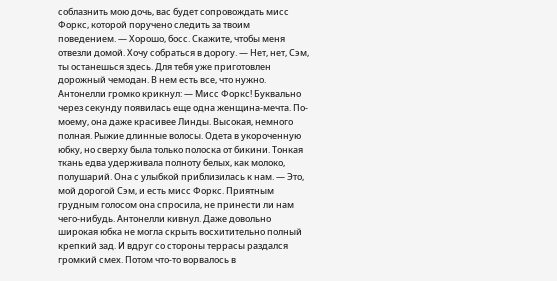соблазнить мою дочь, вас будет сопровождать мисс Форкс, которой поручено следить за твоим поведением. — Хорошо, босс. Скажите, чтобы меня отвезли домой. Хочу собраться в дорогу. — Нет, нет, Сэм, ты останешься здесь. Для тебя уже приготовлен дорожный чемодан. В нем есть все, что нужно. Антонелли громко крикнул: — Мисс Форкс! Буквально через секунду появилась еще одна женщина-мечта. По-моему, она даже красивее Линды. Высокая, немного полная. Рыжие длинные волосы. Одета в укороченную юбку, но сверху была только полоска от бикини. Тонкая ткань едва удерживала полноту белых, как молоко, полушарий. Она с улыбкой приблизилась к нам. — Это, мой дорогой Сэм, и есть мисс Форкс. Приятным грудным голосом она спросила, не принести ли нам чего-нибудь. Антонелли кивнул. Даже довольно широкая юбка не могла скрыть восхитительно полный крепкий зад. И вдруг со стороны террасы раздался громкий смех. Потом что-то ворвалось в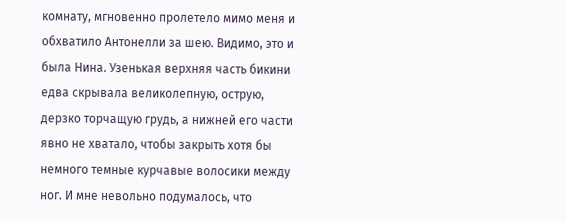комнату, мгновенно пролетело мимо меня и обхватило Антонелли за шею. Видимо, это и была Нина. Узенькая верхняя часть бикини едва скрывала великолепную, острую, дерзко торчащую грудь, а нижней его части явно не хватало, чтобы закрыть хотя бы немного темные курчавые волосики между ног. И мне невольно подумалось, что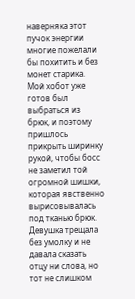наверняка этот пучок энергии многие пожелали бы похитить и без монет старика. Мой хобот уже готов был выбраться из брюк, и поэтому пришлось прикрыть ширинку рукой, чтобы босс не заметил той огромной шишки, которая явственно вырисовывалась под тканью брюк. Девушка трещала без умолку и не давала сказать отцу ни слова, но тот не слишком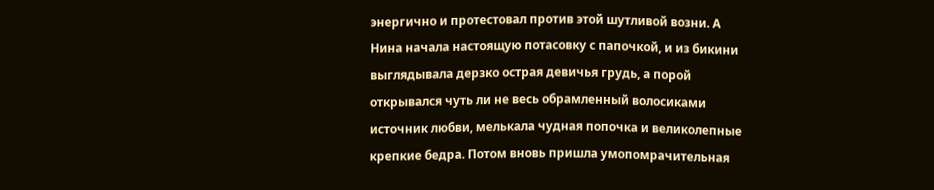энергично и протестовал против этой шутливой возни. А Нина начала настоящую потасовку с папочкой, и из бикини выглядывала дерзко острая девичья грудь, а порой открывался чуть ли не весь обрамленный волосиками источник любви, мелькала чудная попочка и великолепные крепкие бедра. Потом вновь пришла умопомрачительная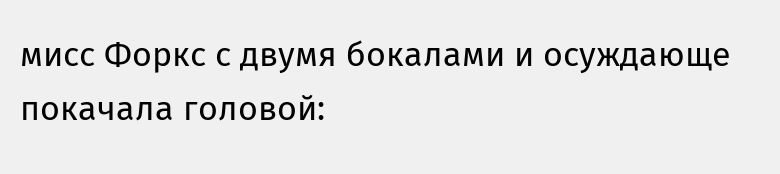мисс Форкс с двумя бокалами и осуждающе покачала головой: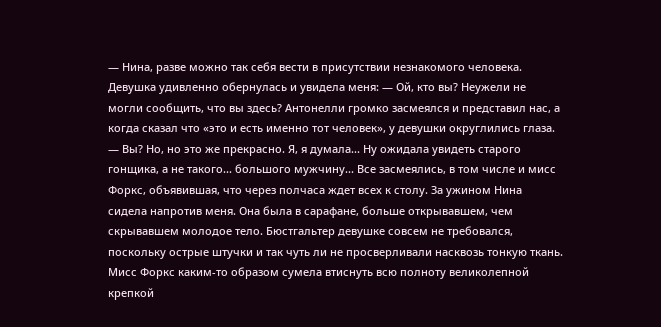— Нина, разве можно так себя вести в присутствии незнакомого человека. Девушка удивленно обернулась и увидела меня: — Ой, кто вы? Неужели не могли сообщить, что вы здесь? Антонелли громко засмеялся и представил нас, а когда сказал что «это и есть именно тот человек», у девушки округлились глаза. — Вы? Но, но это же прекрасно. Я, я думала... Ну ожидала увидеть старого гонщика, а не такого... большого мужчину... Все засмеялись, в том числе и мисс Форкс, объявившая, что через полчаса ждет всех к столу. За ужином Нина сидела напротив меня. Она была в сарафане, больше открывавшем, чем скрывавшем молодое тело. Бюстгальтер девушке совсем не требовался, поскольку острые штучки и так чуть ли не просверливали насквозь тонкую ткань. Мисс Форкс каким-то образом сумела втиснуть всю полноту великолепной крепкой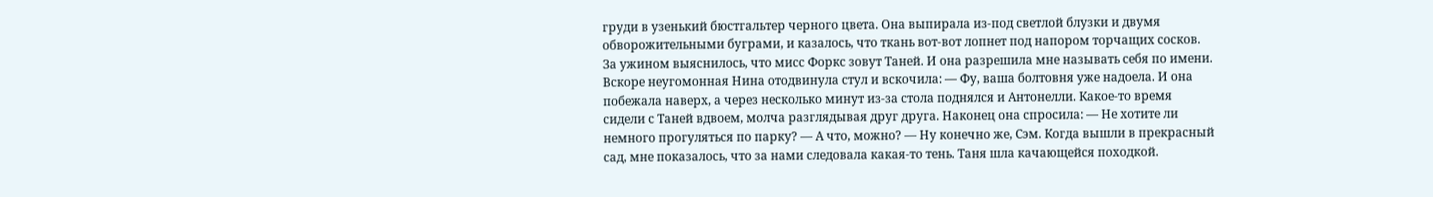груди в узенький бюстгальтер черного цвета. Она выпирала из-под светлой блузки и двумя обворожительными буграми, и казалось, что ткань вот-вот лопнет под напором торчащих сосков. За ужином выяснилось, что мисс Форкс зовут Таней. И она разрешила мне называть себя по имени. Вскоре неугомонная Нина отодвинула стул и вскочила: — Фу, ваша болтовня уже надоела. И она побежала наверх, а через несколько минут из-за стола поднялся и Антонелли. Какое-то время сидели с Таней вдвоем, молча разглядывая друг друга. Наконец она спросила: — Не хотите ли немного прогуляться по парку? — А что, можно? — Ну конечно же, Сэм. Когда вышли в прекрасный сад, мне показалось, что за нами следовала какая-то тень. Таня шла качающейся походкой.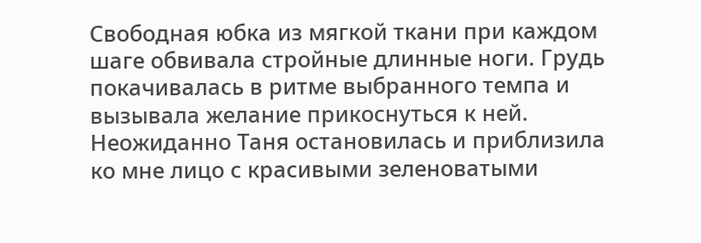Свободная юбка из мягкой ткани при каждом шаге обвивала стройные длинные ноги. Грудь покачивалась в ритме выбранного темпа и вызывала желание прикоснуться к ней. Неожиданно Таня остановилась и приблизила ко мне лицо с красивыми зеленоватыми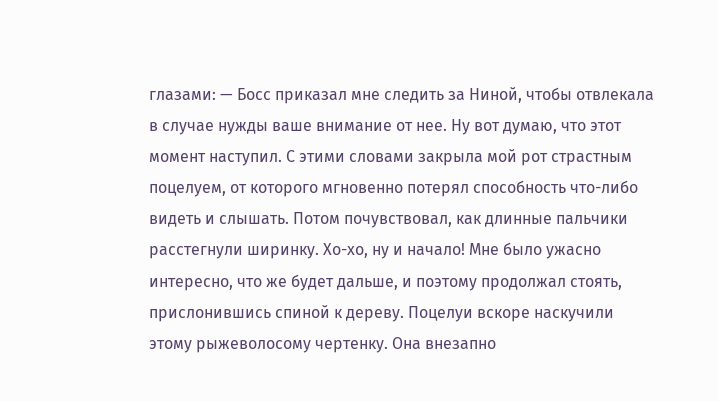глазами: — Босс приказал мне следить за Ниной, чтобы отвлекала в случае нужды ваше внимание от нее. Ну вот думаю, что этот момент наступил. С этими словами закрыла мой рот страстным поцелуем, от которого мгновенно потерял способность что-либо видеть и слышать. Потом почувствовал, как длинные пальчики расстегнули ширинку. Хо-хо, ну и начало! Мне было ужасно интересно, что же будет дальше, и поэтому продолжал стоять, прислонившись спиной к дереву. Поцелуи вскоре наскучили этому рыжеволосому чертенку. Она внезапно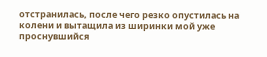отстранилась, после чего резко опустилась на колени и вытащила из ширинки мой уже проснувшийся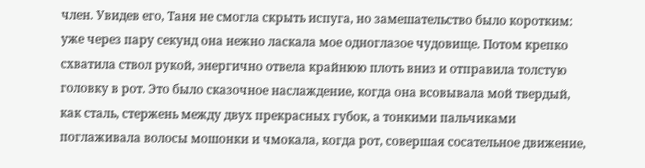член. Увидев его, Таня не смогла скрыть испуга, но замешательство было коротким: уже через пару секунд она нежно ласкала мое одноглазое чудовище. Потом крепко схватила ствол рукой, энергично отвела крайнюю плоть вниз и отправила толстую головку в рот. Это было сказочное наслаждение, когда она всовывала мой твердый, как сталь, стержень между двух прекрасных губок, а тонкими пальчиками поглаживала волосы мошонки и чмокала, когда рот, совершая сосательное движение,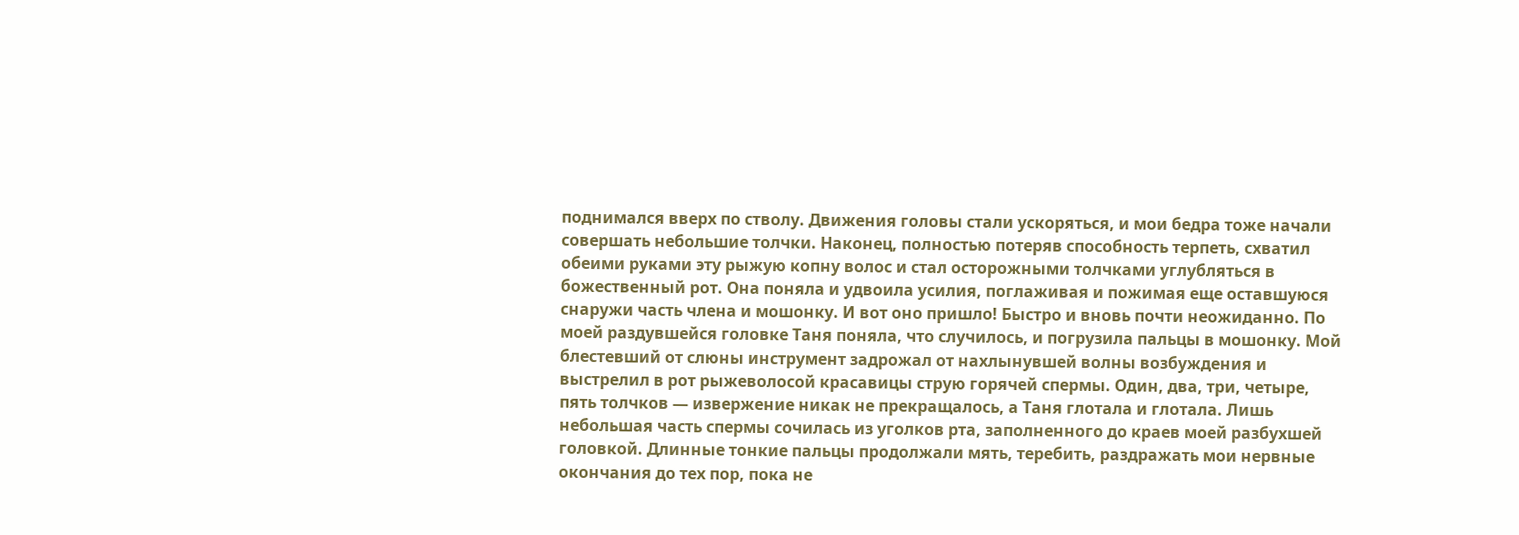поднимался вверх по стволу. Движения головы стали ускоряться, и мои бедра тоже начали совершать небольшие толчки. Наконец, полностью потеряв способность терпеть, схватил обеими руками эту рыжую копну волос и стал осторожными толчками углубляться в божественный рот. Она поняла и удвоила усилия, поглаживая и пожимая еще оставшуюся снаружи часть члена и мошонку. И вот оно пришло! Быстро и вновь почти неожиданно. По моей раздувшейся головке Таня поняла, что случилось, и погрузила пальцы в мошонку. Мой блестевший от слюны инструмент задрожал от нахлынувшей волны возбуждения и выстрелил в рот рыжеволосой красавицы струю горячей спермы. Один, два, три, четыре, пять толчков — извержение никак не прекращалось, а Таня глотала и глотала. Лишь небольшая часть спермы сочилась из уголков рта, заполненного до краев моей разбухшей головкой. Длинные тонкие пальцы продолжали мять, теребить, раздражать мои нервные окончания до тех пор, пока не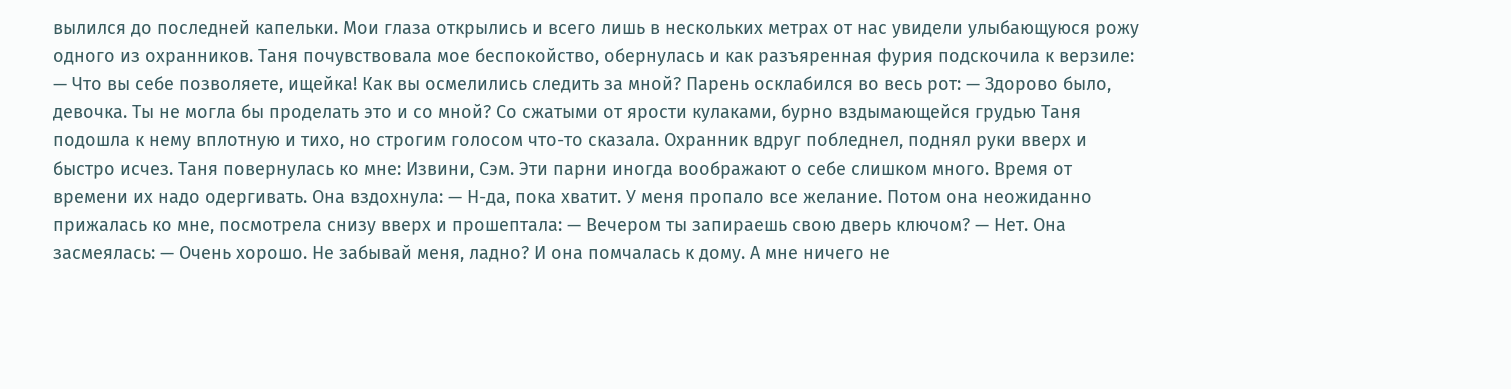вылился до последней капельки. Мои глаза открылись и всего лишь в нескольких метрах от нас увидели улыбающуюся рожу одного из охранников. Таня почувствовала мое беспокойство, обернулась и как разъяренная фурия подскочила к верзиле: — Что вы себе позволяете, ищейка! Как вы осмелились следить за мной? Парень осклабился во весь рот: — Здорово было, девочка. Ты не могла бы проделать это и со мной? Со сжатыми от ярости кулаками, бурно вздымающейся грудью Таня подошла к нему вплотную и тихо, но строгим голосом что-то сказала. Охранник вдруг побледнел, поднял руки вверх и быстро исчез. Таня повернулась ко мне: Извини, Сэм. Эти парни иногда воображают о себе слишком много. Время от времени их надо одергивать. Она вздохнула: — Н-да, пока хватит. У меня пропало все желание. Потом она неожиданно прижалась ко мне, посмотрела снизу вверх и прошептала: — Вечером ты запираешь свою дверь ключом? — Нет. Она засмеялась: — Очень хорошо. Не забывай меня, ладно? И она помчалась к дому. А мне ничего не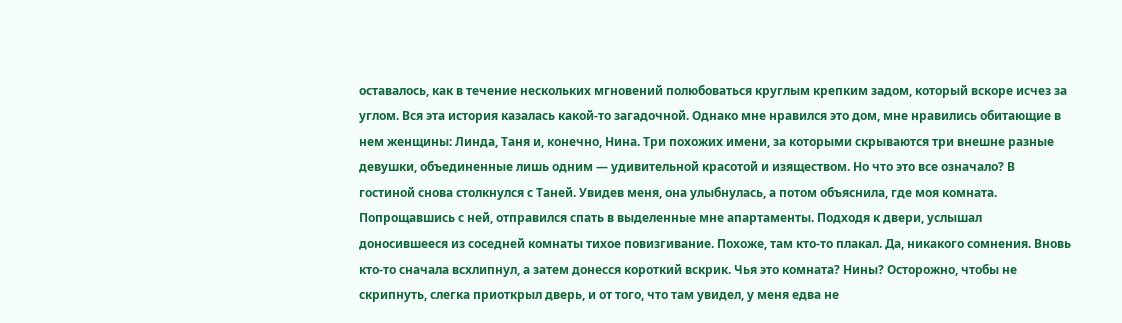оставалось, как в течение нескольких мгновений полюбоваться круглым крепким задом, который вскоре исчез за углом. Вся эта история казалась какой-то загадочной. Однако мне нравился это дом, мне нравились обитающие в нем женщины: Линда, Таня и, конечно, Нина. Три похожих имени, за которыми скрываются три внешне разные девушки, объединенные лишь одним — удивительной красотой и изяществом. Но что это все означало? В гостиной снова столкнулся с Таней. Увидев меня, она улыбнулась, а потом объяснила, где моя комната. Попрощавшись с ней, отправился спать в выделенные мне апартаменты. Подходя к двери, услышал доносившееся из соседней комнаты тихое повизгивание. Похоже, там кто-то плакал. Да, никакого сомнения. Вновь кто-то сначала всхлипнул, а затем донесся короткий вскрик. Чья это комната? Нины? Осторожно, чтобы не скрипнуть, слегка приоткрыл дверь, и от того, что там увидел, у меня едва не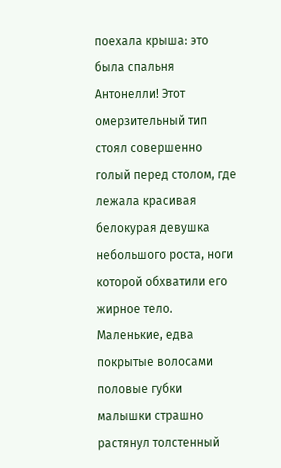поехала крыша: это была спальня Антонелли! Этот омерзительный тип стоял совершенно голый перед столом, где лежала красивая белокурая девушка небольшого роста, ноги которой обхватили его жирное тело. Маленькие, едва покрытые волосами половые губки малышки страшно растянул толстенный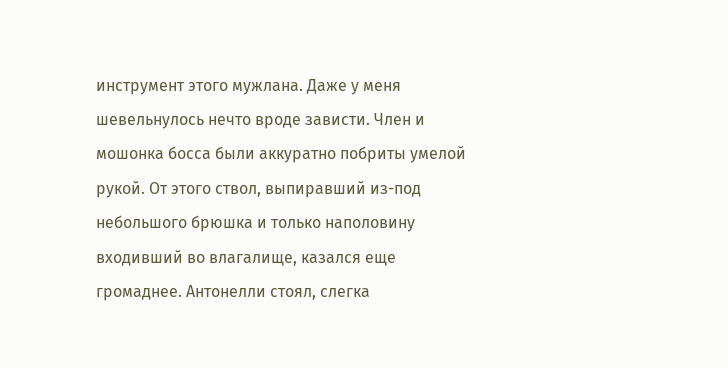инструмент этого мужлана. Даже у меня шевельнулось нечто вроде зависти. Член и мошонка босса были аккуратно побриты умелой рукой. От этого ствол, выпиравший из-под небольшого брюшка и только наполовину входивший во влагалище, казался еще громаднее. Антонелли стоял, слегка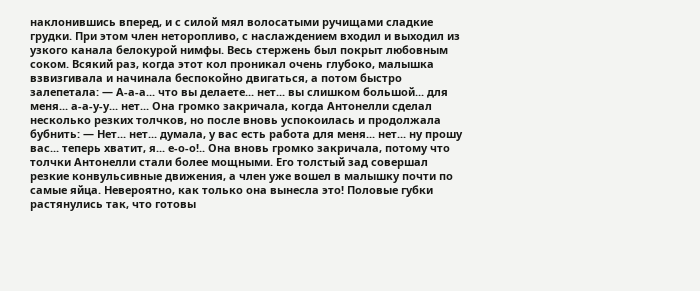наклонившись вперед, и с силой мял волосатыми ручищами сладкие грудки. При этом член неторопливо, с наслаждением входил и выходил из узкого канала белокурой нимфы. Весь стержень был покрыт любовным соком. Всякий раз, когда этот кол проникал очень глубоко, малышка взвизгивала и начинала беспокойно двигаться, а потом быстро залепетала: — А-а-а... что вы делаете... нет... вы слишком большой... для меня... а-а-у-у... нет... Она громко закричала, когда Антонелли сделал несколько резких толчков, но после вновь успокоилась и продолжала бубнить: — Нет... нет... думала, у вас есть работа для меня... нет... ну прошу вас... теперь хватит, я... е-о-о!.. Она вновь громко закричала, потому что толчки Антонелли стали более мощными. Его толстый зад совершал резкие конвульсивные движения, а член уже вошел в малышку почти по самые яйца. Невероятно, как только она вынесла это! Половые губки растянулись так, что готовы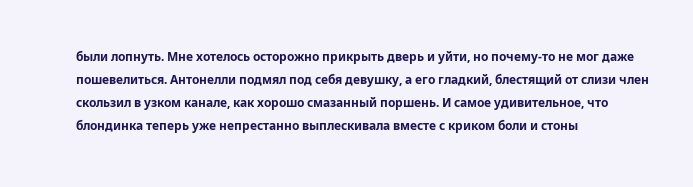были лопнуть. Мне хотелось осторожно прикрыть дверь и уйти, но почему-то не мог даже пошевелиться. Антонелли подмял под себя девушку, а его гладкий, блестящий от слизи член скользил в узком канале, как хорошо смазанный поршень. И самое удивительное, что блондинка теперь уже непрестанно выплескивала вместе с криком боли и стоны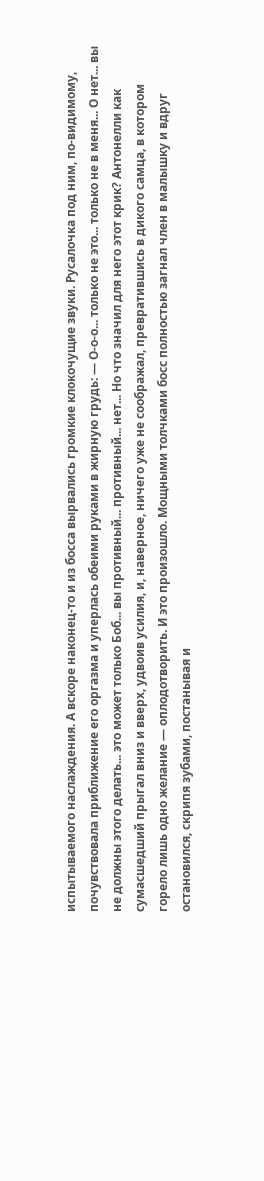испытываемого наслаждения. А вскоре наконец-то и из босса вырвались громкие клокочущие звуки. Русалочка под ним, по-видимому, почувствовала приближение его оргазма и уперлась обеими руками в жирную грудь: — О-о-о... только не это... только не в меня... О нет... вы не должны этого делать... это может только Боб... вы противный... противный... нет... Но что значил для него этот крик? Антонелли как сумасшедший прыгал вниз и вверх, удвоив усилия, и, наверное, ничего уже не соображал, превратившись в дикого самца, в котором горело лишь одно желание — оплодотворить. И это произошло. Мощными толчками босс полностью загнал член в малышку и вдруг остановился, скрипя зубами, постанывая и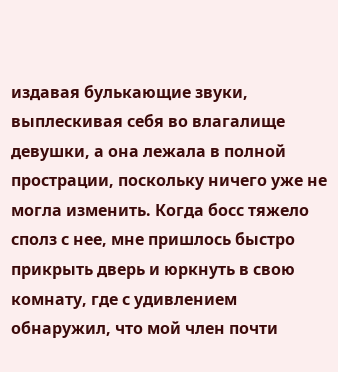издавая булькающие звуки, выплескивая себя во влагалище девушки, а она лежала в полной прострации, поскольку ничего уже не могла изменить. Когда босс тяжело сполз с нее, мне пришлось быстро прикрыть дверь и юркнуть в свою комнату, где с удивлением обнаружил, что мой член почти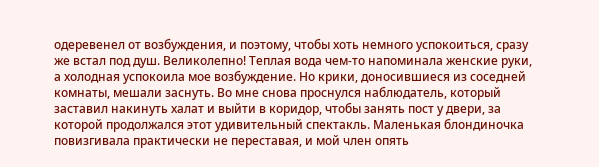одеревенел от возбуждения, и поэтому, чтобы хоть немного успокоиться, сразу же встал под душ. Великолепно! Теплая вода чем-то напоминала женские руки, а холодная успокоила мое возбуждение. Но крики, доносившиеся из соседней комнаты, мешали заснуть. Во мне снова проснулся наблюдатель, который заставил накинуть халат и выйти в коридор, чтобы занять пост у двери, за которой продолжался этот удивительный спектакль. Маленькая блондиночка повизгивала практически не переставая, и мой член опять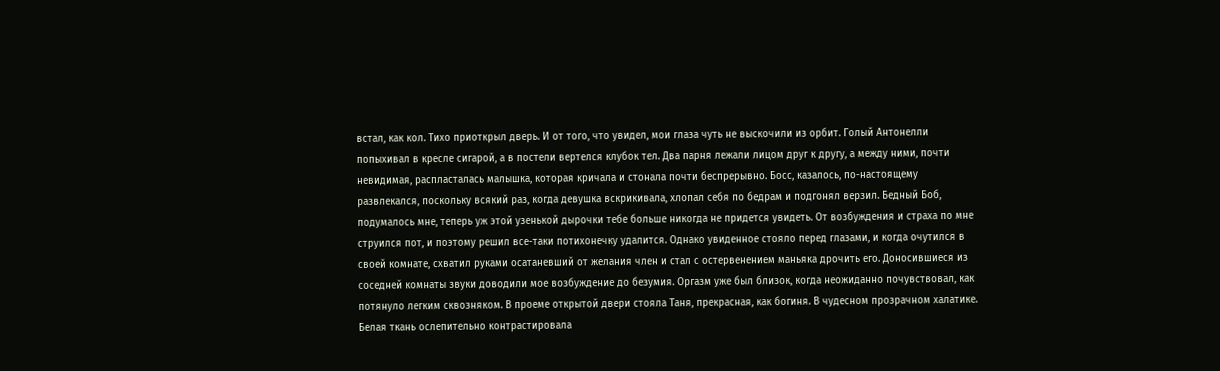встал, как кол. Тихо приоткрыл дверь. И от того, что увидел, мои глаза чуть не выскочили из орбит. Голый Антонелли попыхивал в кресле сигарой, а в постели вертелся клубок тел. Два парня лежали лицом друг к другу, а между ними, почти невидимая, распласталась малышка, которая кричала и стонала почти беспрерывно. Босс, казалось, по-настоящему развлекался, поскольку всякий раз, когда девушка вскрикивала, хлопал себя по бедрам и подгонял верзил. Бедный Боб, подумалось мне, теперь уж этой узенькой дырочки тебе больше никогда не придется увидеть. От возбуждения и страха по мне струился пот, и поэтому решил все-таки потихонечку удалится. Однако увиденное стояло перед глазами, и когда очутился в своей комнате, схватил руками осатаневший от желания член и стал с остервенением маньяка дрочить его. Доносившиеся из соседней комнаты звуки доводили мое возбуждение до безумия. Оргазм уже был близок, когда неожиданно почувствовал, как потянуло легким сквозняком. В проеме открытой двери стояла Таня, прекрасная, как богиня. В чудесном прозрачном халатике. Белая ткань ослепительно контрастировала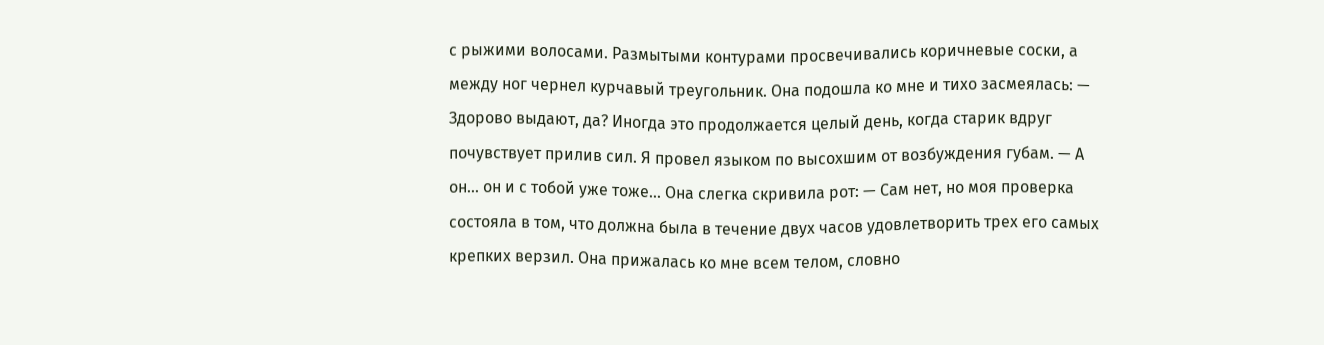с рыжими волосами. Размытыми контурами просвечивались коричневые соски, а между ног чернел курчавый треугольник. Она подошла ко мне и тихо засмеялась: — Здорово выдают, да? Иногда это продолжается целый день, когда старик вдруг почувствует прилив сил. Я провел языком по высохшим от возбуждения губам. — А он... он и с тобой уже тоже... Она слегка скривила рот: — Сам нет, но моя проверка состояла в том, что должна была в течение двух часов удовлетворить трех его самых крепких верзил. Она прижалась ко мне всем телом, словно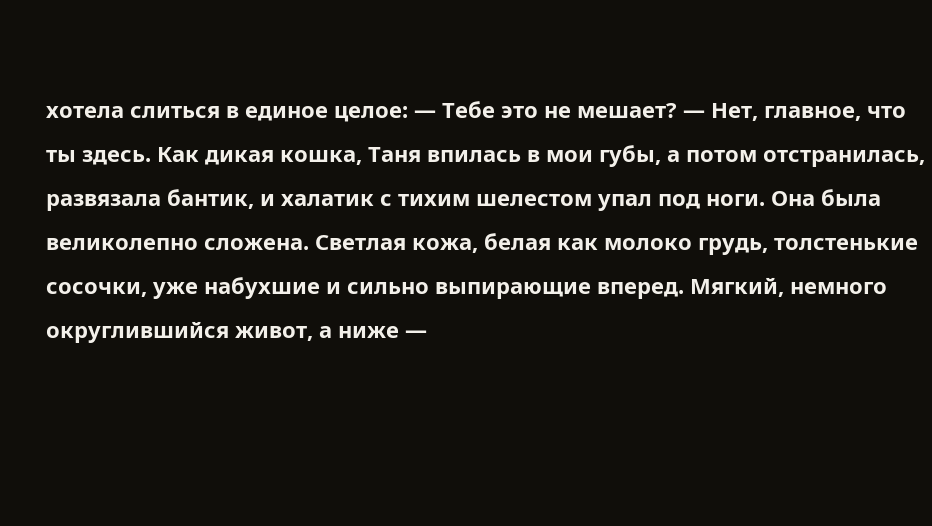хотела слиться в единое целое: — Тебе это не мешает? — Нет, главное, что ты здесь. Как дикая кошка, Таня впилась в мои губы, а потом отстранилась, развязала бантик, и халатик с тихим шелестом упал под ноги. Она была великолепно сложена. Светлая кожа, белая как молоко грудь, толстенькие сосочки, уже набухшие и сильно выпирающие вперед. Мягкий, немного округлившийся живот, а ниже —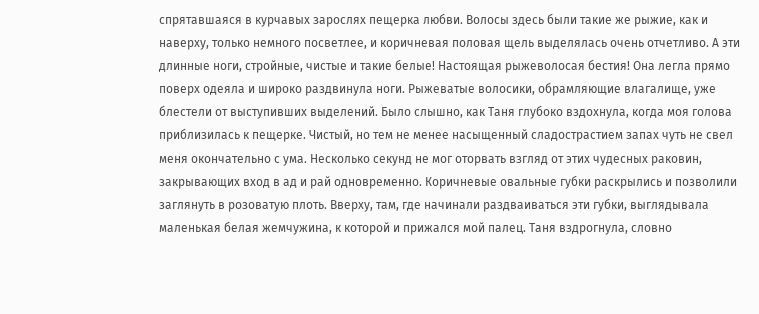спрятавшаяся в курчавых зарослях пещерка любви. Волосы здесь были такие же рыжие, как и наверху, только немного посветлее, и коричневая половая щель выделялась очень отчетливо. А эти длинные ноги, стройные, чистые и такие белые! Настоящая рыжеволосая бестия! Она легла прямо поверх одеяла и широко раздвинула ноги. Рыжеватые волосики, обрамляющие влагалище, уже блестели от выступивших выделений. Было слышно, как Таня глубоко вздохнула, когда моя голова приблизилась к пещерке. Чистый, но тем не менее насыщенный сладострастием запах чуть не свел меня окончательно с ума. Несколько секунд не мог оторвать взгляд от этих чудесных раковин, закрывающих вход в ад и рай одновременно. Коричневые овальные губки раскрылись и позволили заглянуть в розоватую плоть. Вверху, там, где начинали раздваиваться эти губки, выглядывала маленькая белая жемчужина, к которой и прижался мой палец. Таня вздрогнула, словно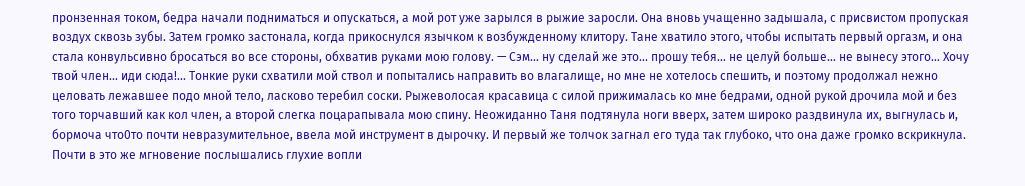пронзенная током, бедра начали подниматься и опускаться, а мой рот уже зарылся в рыжие заросли. Она вновь учащенно задышала, с присвистом пропуская воздух сквозь зубы. Затем громко застонала, когда прикоснулся язычком к возбужденному клитору. Тане хватило этого, чтобы испытать первый оргазм, и она стала конвульсивно бросаться во все стороны, обхватив руками мою голову. — Сэм... ну сделай же это... прошу тебя... не целуй больше... не вынесу этого... Хочу твой член... иди сюда!... Тонкие руки схватили мой ствол и попытались направить во влагалище, но мне не хотелось спешить, и поэтому продолжал нежно целовать лежавшее подо мной тело, ласково теребил соски. Рыжеволосая красавица с силой прижималась ко мне бедрами, одной рукой дрочила мой и без того торчавший как кол член, а второй слегка поцарапывала мою спину. Неожиданно Таня подтянула ноги вверх, затем широко раздвинула их, выгнулась и, бормоча что0то почти невразумительное, ввела мой инструмент в дырочку. И первый же толчок загнал его туда так глубоко, что она даже громко вскрикнула. Почти в это же мгновение послышались глухие вопли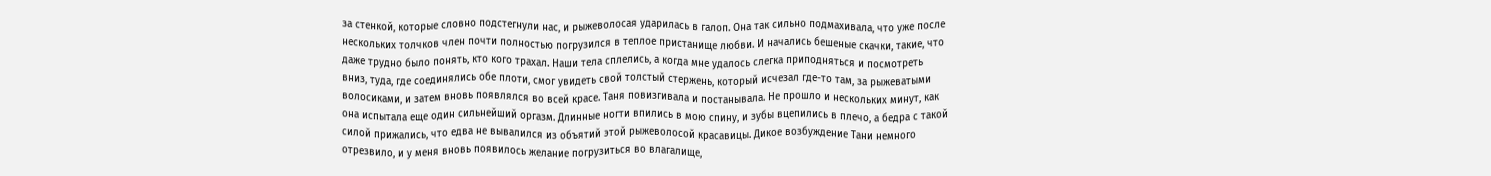за стенкой, которые словно подстегнули нас, и рыжеволосая ударилась в галоп. Она так сильно подмахивала, что уже после нескольких толчков член почти полностью погрузился в теплое пристанище любви. И начались бешеные скачки, такие, что даже трудно было понять, кто кого трахал. Наши тела сплелись, а когда мне удалось слегка приподняться и посмотреть вниз, туда, где соединялись обе плоти, смог увидеть свой толстый стержень, который исчезал где-то там, за рыжеватыми волосиками, и затем вновь появлялся во всей красе. Таня повизгивала и постанывала. Не прошло и нескольких минут, как она испытала еще один сильнейший оргазм. Длинные ногти впились в мою спину, и зубы вцепились в плечо, а бедра с такой силой прижались, что едва не вывалился из объятий этой рыжеволосой красавицы. Дикое возбуждение Тани немного отрезвило, и у меня вновь появилось желание погрузиться во влагалище,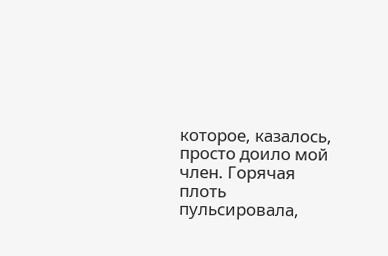которое, казалось, просто доило мой член. Горячая плоть пульсировала,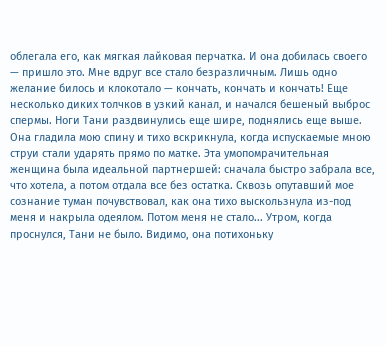облегала его, как мягкая лайковая перчатка. И она добилась своего — пришло это. Мне вдруг все стало безразличным. Лишь одно желание билось и клокотало — кончать, кончать и кончать! Еще несколько диких толчков в узкий канал, и начался бешеный выброс спермы. Ноги Тани раздвинулись еще шире, поднялись еще выше. Она гладила мою спину и тихо вскрикнула, когда испускаемые мною струи стали ударять прямо по матке. Эта умопомрачительная женщина была идеальной партнершей: сначала быстро забрала все, что хотела, а потом отдала все без остатка. Сквозь опутавший мое сознание туман почувствовал, как она тихо выскользнула из-под меня и накрыла одеялом. Потом меня не стало... Утром, когда проснулся, Тани не было. Видимо, она потихоньку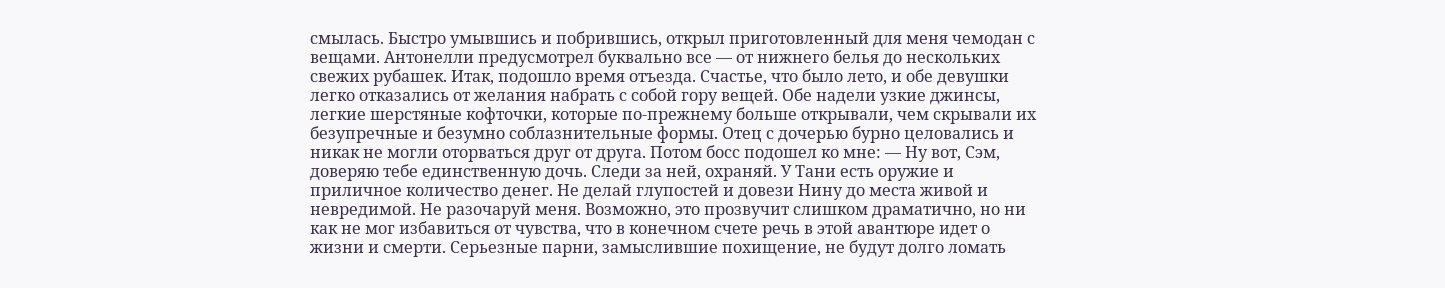смылась. Быстро умывшись и побрившись, открыл приготовленный для меня чемодан с вещами. Антонелли предусмотрел буквально все — от нижнего белья до нескольких свежих рубашек. Итак, подошло время отъезда. Счастье, что было лето, и обе девушки легко отказались от желания набрать с собой гору вещей. Обе надели узкие джинсы, легкие шерстяные кофточки, которые по-прежнему больше открывали, чем скрывали их безупречные и безумно соблазнительные формы. Отец с дочерью бурно целовались и никак не могли оторваться друг от друга. Потом босс подошел ко мне: — Ну вот, Сэм, доверяю тебе единственную дочь. Следи за ней, охраняй. У Тани есть оружие и приличное количество денег. Не делай глупостей и довези Нину до места живой и невредимой. Не разочаруй меня. Возможно, это прозвучит слишком драматично, но ни как не мог избавиться от чувства, что в конечном счете речь в этой авантюре идет о жизни и смерти. Серьезные парни, замыслившие похищение, не будут долго ломать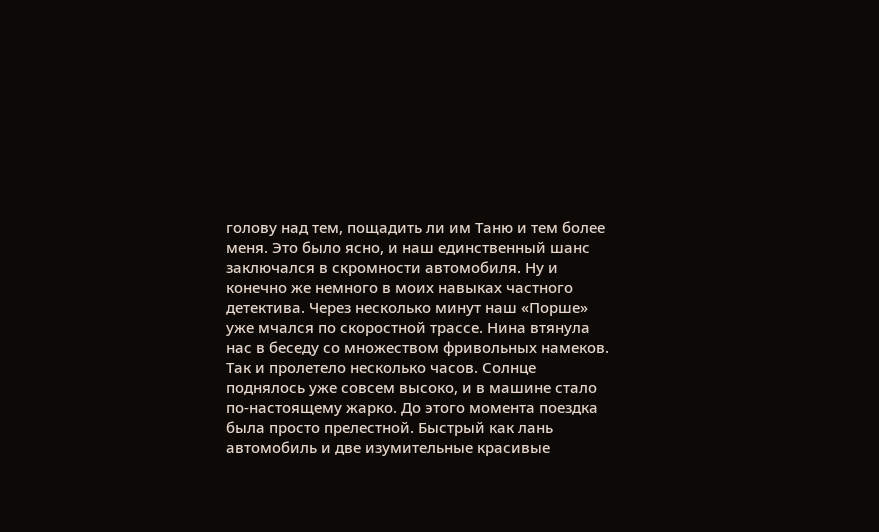голову над тем, пощадить ли им Таню и тем более меня. Это было ясно, и наш единственный шанс заключался в скромности автомобиля. Ну и конечно же немного в моих навыках частного детектива. Через несколько минут наш «Порше» уже мчался по скоростной трассе. Нина втянула нас в беседу со множеством фривольных намеков. Так и пролетело несколько часов. Солнце поднялось уже совсем высоко, и в машине стало по-настоящему жарко. До этого момента поездка была просто прелестной. Быстрый как лань автомобиль и две изумительные красивые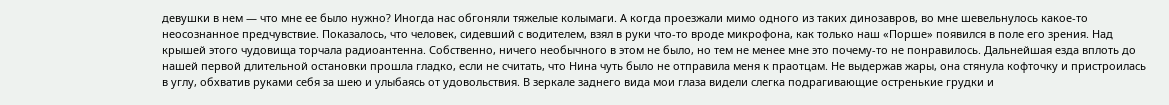девушки в нем — что мне ее было нужно? Иногда нас обгоняли тяжелые колымаги. А когда проезжали мимо одного из таких динозавров, во мне шевельнулось какое-то неосознанное предчувствие. Показалось, что человек, сидевший с водителем, взял в руки что-то вроде микрофона, как только наш «Порше» появился в поле его зрения. Над крышей этого чудовища торчала радиоантенна. Собственно, ничего необычного в этом не было, но тем не менее мне это почему-то не понравилось. Дальнейшая езда вплоть до нашей первой длительной остановки прошла гладко, если не считать, что Нина чуть было не отправила меня к праотцам. Не выдержав жары, она стянула кофточку и пристроилась в углу, обхватив руками себя за шею и улыбаясь от удовольствия. В зеркале заднего вида мои глаза видели слегка подрагивающие остренькие грудки и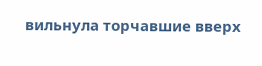вильнула торчавшие вверх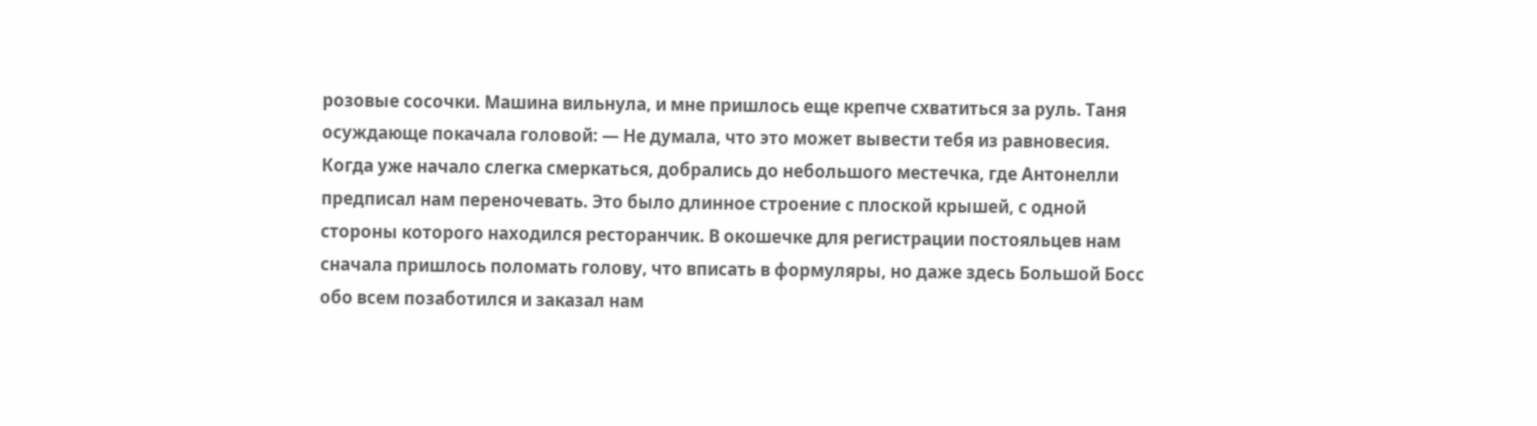розовые сосочки. Машина вильнула, и мне пришлось еще крепче схватиться за руль. Таня осуждающе покачала головой: — Не думала, что это может вывести тебя из равновесия. Когда уже начало слегка смеркаться, добрались до небольшого местечка, где Антонелли предписал нам переночевать. Это было длинное строение с плоской крышей, с одной стороны которого находился ресторанчик. В окошечке для регистрации постояльцев нам сначала пришлось поломать голову, что вписать в формуляры, но даже здесь Большой Босс обо всем позаботился и заказал нам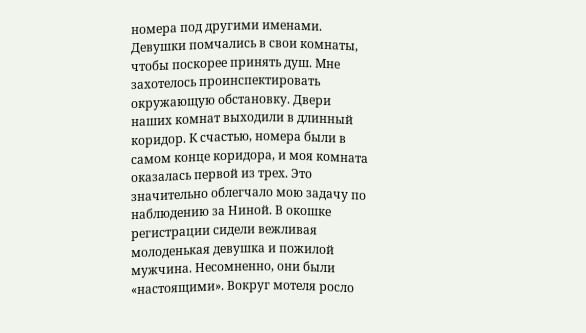номера под другими именами. Девушки помчались в свои комнаты, чтобы поскорее принять душ. Мне захотелось проинспектировать окружающую обстановку. Двери наших комнат выходили в длинный коридор. К счастью, номера были в самом конце коридора, и моя комната оказалась первой из трех. Это значительно облегчало мою задачу по наблюдению за Ниной. В окошке регистрации сидели вежливая молоденькая девушка и пожилой мужчина. Несомненно, они были «настоящими». Вокруг мотеля росло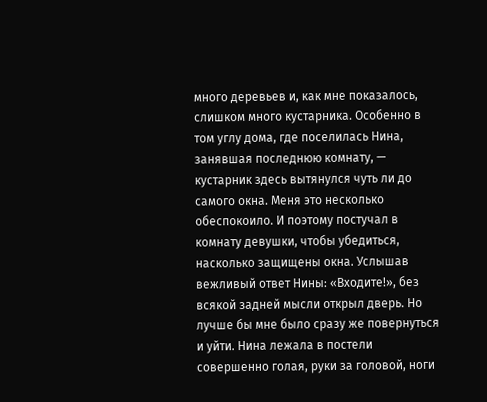много деревьев и, как мне показалось, слишком много кустарника. Особенно в том углу дома, где поселилась Нина, занявшая последнюю комнату, — кустарник здесь вытянулся чуть ли до самого окна. Меня это несколько обеспокоило. И поэтому постучал в комнату девушки, чтобы убедиться, насколько защищены окна. Услышав вежливый ответ Нины: «Входите!», без всякой задней мысли открыл дверь. Но лучше бы мне было сразу же повернуться и уйти. Нина лежала в постели совершенно голая, руки за головой, ноги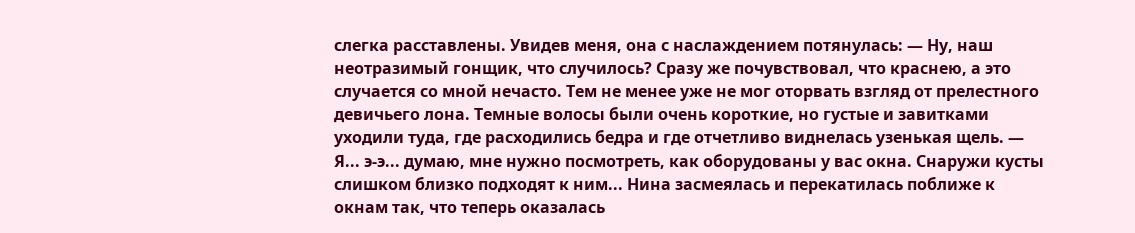слегка расставлены. Увидев меня, она с наслаждением потянулась: — Ну, наш неотразимый гонщик, что случилось? Сразу же почувствовал, что краснею, а это случается со мной нечасто. Тем не менее уже не мог оторвать взгляд от прелестного девичьего лона. Темные волосы были очень короткие, но густые и завитками уходили туда, где расходились бедра и где отчетливо виднелась узенькая щель. — Я... э-э... думаю, мне нужно посмотреть, как оборудованы у вас окна. Снаружи кусты слишком близко подходят к ним... Нина засмеялась и перекатилась поближе к окнам так, что теперь оказалась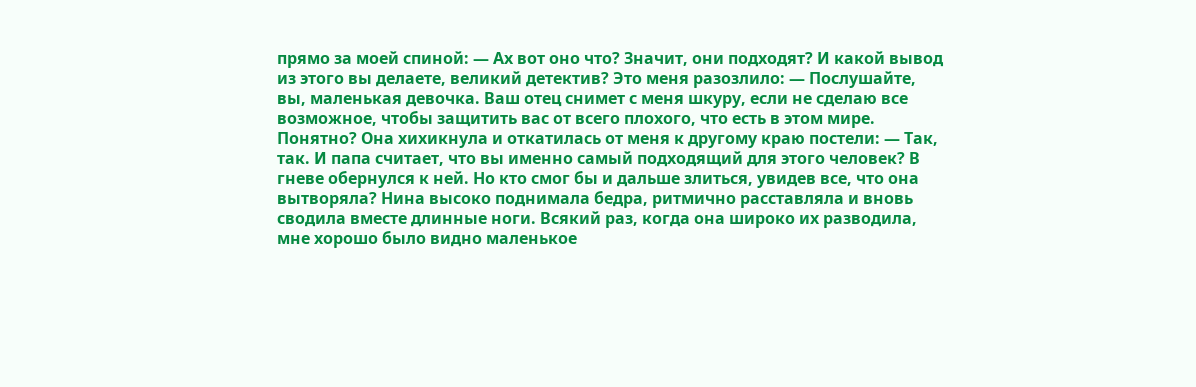прямо за моей спиной: — Ах вот оно что? Значит, они подходят? И какой вывод из этого вы делаете, великий детектив? Это меня разозлило: — Послушайте, вы, маленькая девочка. Ваш отец снимет с меня шкуру, если не сделаю все возможное, чтобы защитить вас от всего плохого, что есть в этом мире. Понятно? Она хихикнула и откатилась от меня к другому краю постели: — Так, так. И папа считает, что вы именно самый подходящий для этого человек? В гневе обернулся к ней. Но кто смог бы и дальше злиться, увидев все, что она вытворяла? Нина высоко поднимала бедра, ритмично расставляла и вновь сводила вместе длинные ноги. Всякий раз, когда она широко их разводила, мне хорошо было видно маленькое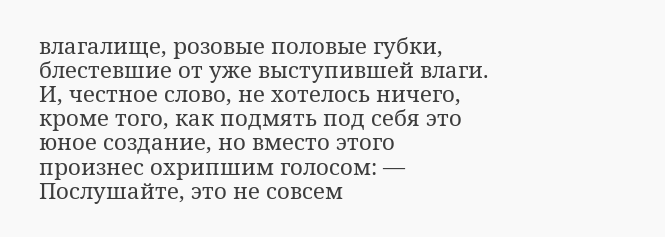влагалище, розовые половые губки, блестевшие от уже выступившей влаги. И, честное слово, не хотелось ничего, кроме того, как подмять под себя это юное создание, но вместо этого произнес охрипшим голосом: — Послушайте, это не совсем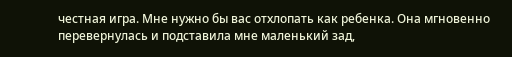честная игра. Мне нужно бы вас отхлопать как ребенка. Она мгновенно перевернулась и подставила мне маленький зад,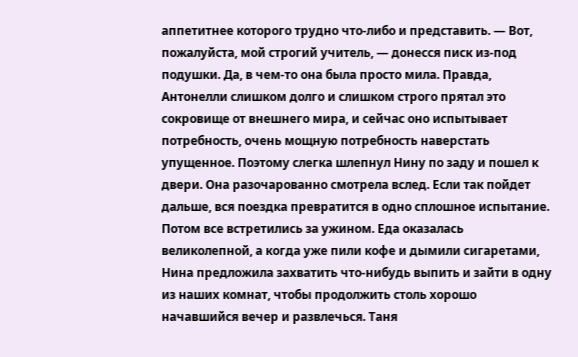аппетитнее которого трудно что-либо и представить. — Вот, пожалуйста, мой строгий учитель, — донесся писк из-под подушки. Да, в чем-то она была просто мила. Правда, Антонелли слишком долго и слишком строго прятал это сокровище от внешнего мира, и сейчас оно испытывает потребность, очень мощную потребность наверстать упущенное. Поэтому слегка шлепнул Нину по заду и пошел к двери. Она разочарованно смотрела вслед. Если так пойдет дальше, вся поездка превратится в одно сплошное испытание. Потом все встретились за ужином. Еда оказалась великолепной, а когда уже пили кофе и дымили сигаретами, Нина предложила захватить что-нибудь выпить и зайти в одну из наших комнат, чтобы продолжить столь хорошо начавшийся вечер и развлечься. Таня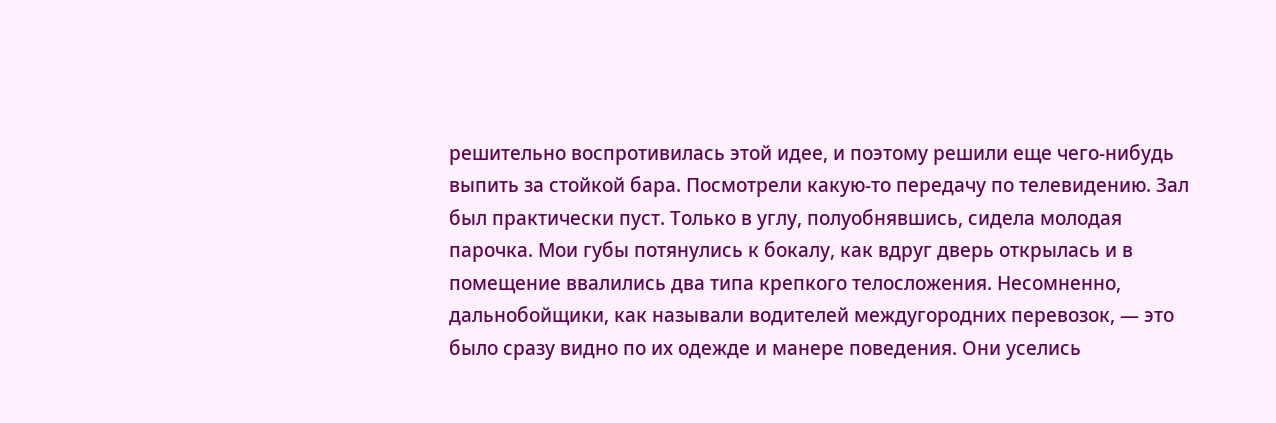решительно воспротивилась этой идее, и поэтому решили еще чего-нибудь выпить за стойкой бара. Посмотрели какую-то передачу по телевидению. Зал был практически пуст. Только в углу, полуобнявшись, сидела молодая парочка. Мои губы потянулись к бокалу, как вдруг дверь открылась и в помещение ввалились два типа крепкого телосложения. Несомненно, дальнобойщики, как называли водителей междугородних перевозок, — это было сразу видно по их одежде и манере поведения. Они уселись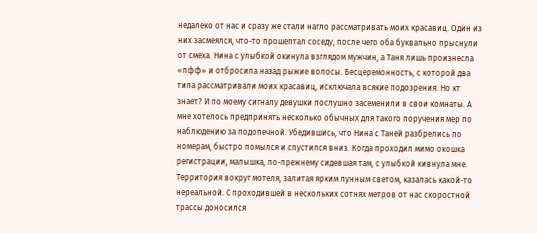недалеко от нас и сразу же стали нагло рассматривать моих красавиц. Один из них засмеялся, что-то прошептал соседу, после чего оба буквально прыснули от смеха. Нина с улыбкой окинула взглядом мужчин, а Таня лишь произнесла «пфф» и отбросила назад рыжие волосы. Бесцеремонность, с которой два типа рассматривали моих красавиц, исключала всякие подозрения. Но кт знает? И по моему сигналу девушки послушно засеменили в свои комнаты. А мне хотелось предпринять несколько обычных для такого поручения мер по наблюдению за подопечной. Убедившись, что Нина с Таней разбрелись по номерам, быстро помылся и спустился вниз. Когда проходил мимо окошка регистрации, малышка, по-прежнему сидевшая там, с улыбкой кивнула мне. Территория вокруг мотеля, залитая ярким лунным светом, казалась какой-то нереальной. С проходившей в нескольких сотнях метров от нас скоростной трассы доносился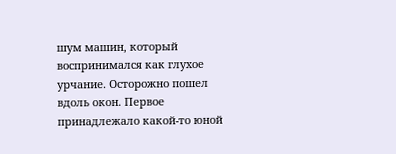шум машин, который воспринимался как глухое урчание. Осторожно пошел вдоль окон. Первое принадлежало какой-то юной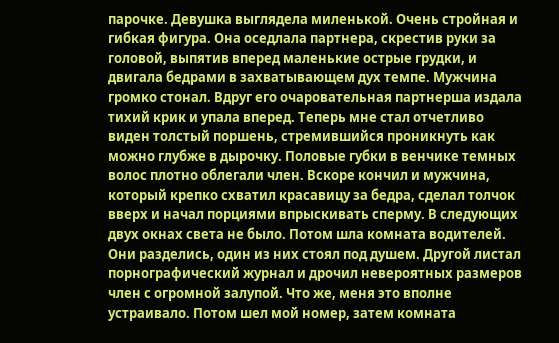парочке. Девушка выглядела миленькой. Очень стройная и гибкая фигура. Она оседлала партнера, скрестив руки за головой, выпятив вперед маленькие острые грудки, и двигала бедрами в захватывающем дух темпе. Мужчина громко стонал. Вдруг его очаровательная партнерша издала тихий крик и упала вперед. Теперь мне стал отчетливо виден толстый поршень, стремившийся проникнуть как можно глубже в дырочку. Половые губки в венчике темных волос плотно облегали член. Вскоре кончил и мужчина, который крепко схватил красавицу за бедра, сделал толчок вверх и начал порциями впрыскивать сперму. В следующих двух окнах света не было. Потом шла комната водителей. Они разделись, один из них стоял под душем. Другой листал порнографический журнал и дрочил невероятных размеров член с огромной залупой. Что же, меня это вполне устраивало. Потом шел мой номер, затем комната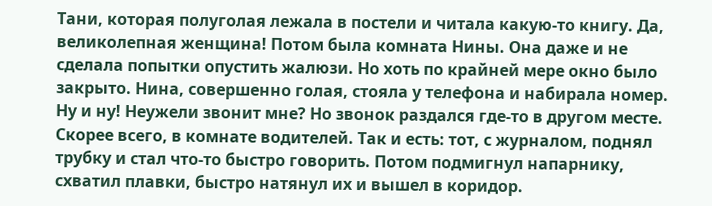Тани, которая полуголая лежала в постели и читала какую-то книгу. Да, великолепная женщина! Потом была комната Нины. Она даже и не сделала попытки опустить жалюзи. Но хоть по крайней мере окно было закрыто. Нина, совершенно голая, стояла у телефона и набирала номер. Ну и ну! Неужели звонит мне? Но звонок раздался где-то в другом месте. Скорее всего, в комнате водителей. Так и есть: тот, с журналом, поднял трубку и стал что-то быстро говорить. Потом подмигнул напарнику, схватил плавки, быстро натянул их и вышел в коридор.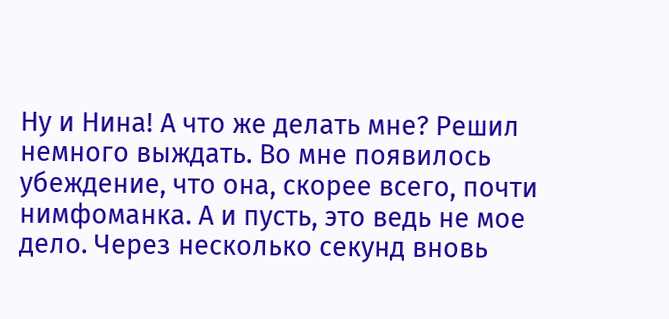Ну и Нина! А что же делать мне? Решил немного выждать. Во мне появилось убеждение, что она, скорее всего, почти нимфоманка. А и пусть, это ведь не мое дело. Через несколько секунд вновь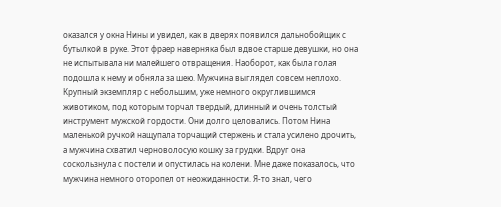оказался у окна Нины и увидел, как в дверях появился дальнобойщик с бутылкой в руке. Этот фраер наверняка был вдвое старше девушки, но она не испытывала ни малейшего отвращения. Наоборот, как была голая подошла к нему и обняла за шею. Мужчина выглядел совсем неплохо. Крупный экземпляр с небольшим, уже немного округлившимся животиком, под которым торчал твердый, длинный и очень толстый инструмент мужской гордости. Они долго целовались. Потом Нина маленькой ручкой нащупала торчащий стержень и стала усилено дрочить, а мужчина схватил черноволосую кошку за грудки. Вдруг она соскользнула с постели и опустилась на колени. Мне даже показалось, что мужчина немного оторопел от неожиданности. Я-то знал, чего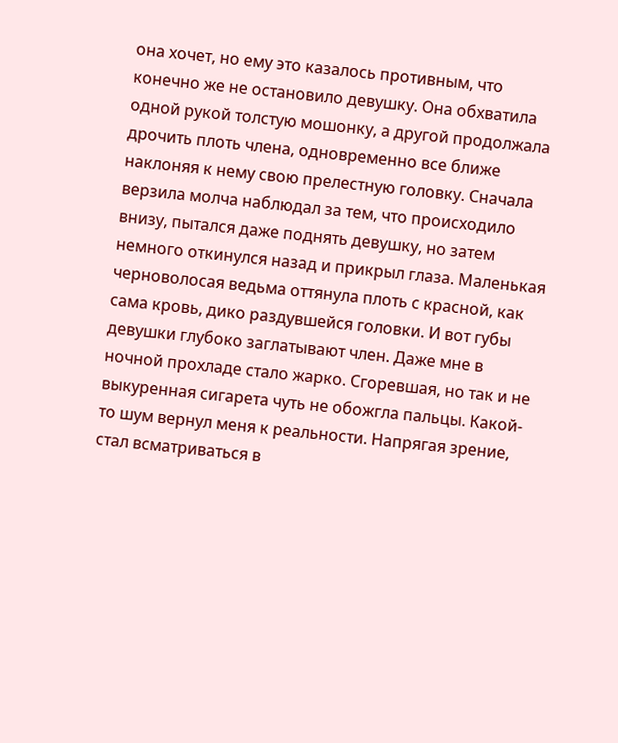она хочет, но ему это казалось противным, что конечно же не остановило девушку. Она обхватила одной рукой толстую мошонку, а другой продолжала дрочить плоть члена, одновременно все ближе наклоняя к нему свою прелестную головку. Сначала верзила молча наблюдал за тем, что происходило внизу, пытался даже поднять девушку, но затем немного откинулся назад и прикрыл глаза. Маленькая черноволосая ведьма оттянула плоть с красной, как сама кровь, дико раздувшейся головки. И вот губы девушки глубоко заглатывают член. Даже мне в ночной прохладе стало жарко. Сгоревшая, но так и не выкуренная сигарета чуть не обожгла пальцы. Какой-то шум вернул меня к реальности. Напрягая зрение, стал всматриваться в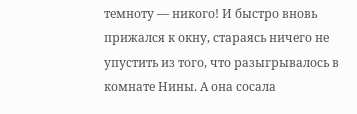темноту — никого! И быстро вновь прижался к окну, стараясь ничего не упустить из того, что разыгрывалось в комнате Нины. А она сосала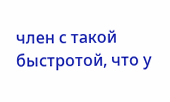член с такой быстротой, что у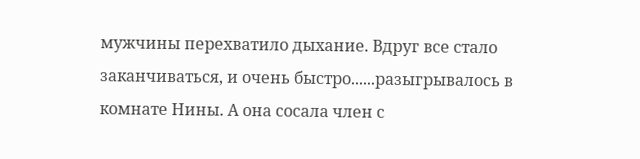мужчины перехватило дыхание. Вдруг все стало заканчиваться, и очень быстро......разыгрывалось в комнате Нины. А она сосала член с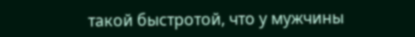такой быстротой, что у мужчины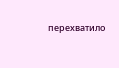перехватило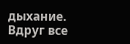дыхание. Вдруг все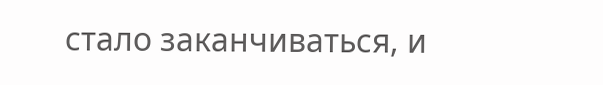стало заканчиваться, и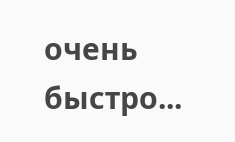очень быстро...